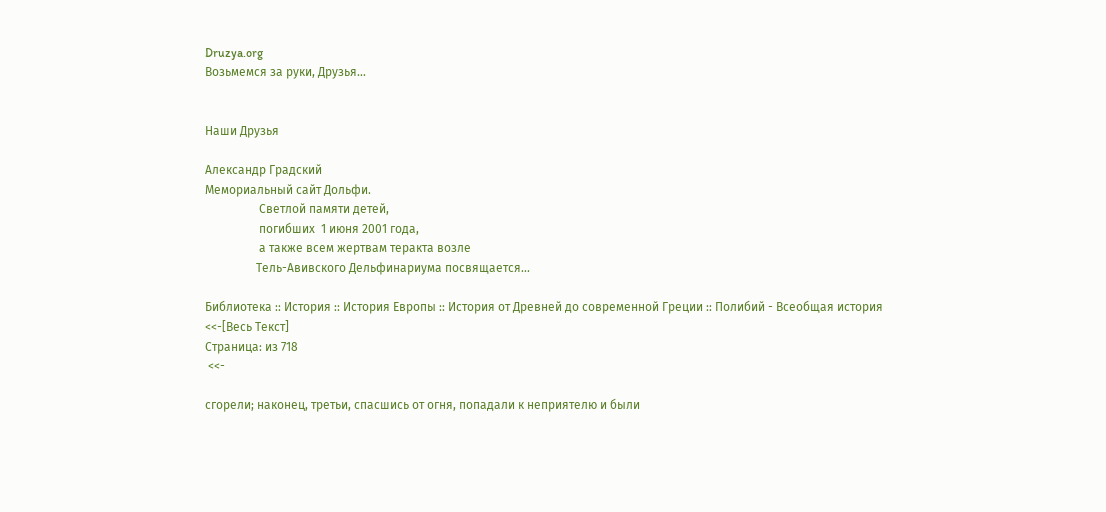Druzya.org
Возьмемся за руки, Друзья...


Наши Друзья

Александр Градский
Мемориальный сайт Дольфи.
                  Светлой памяти детей,
                  погибших  1 июня 2001 года,
                  а также всем жертвам теракта возле
                 Тель-Авивского Дельфинариума посвящается...

Библиотека :: История :: История Европы :: История от Древней до современной Греции :: Полибий - Всеобщая история
<<-[Весь Текст]
Страница: из 718
 <<-

сгорели; наконец, третьи, спасшись от огня, попадали к неприятелю и были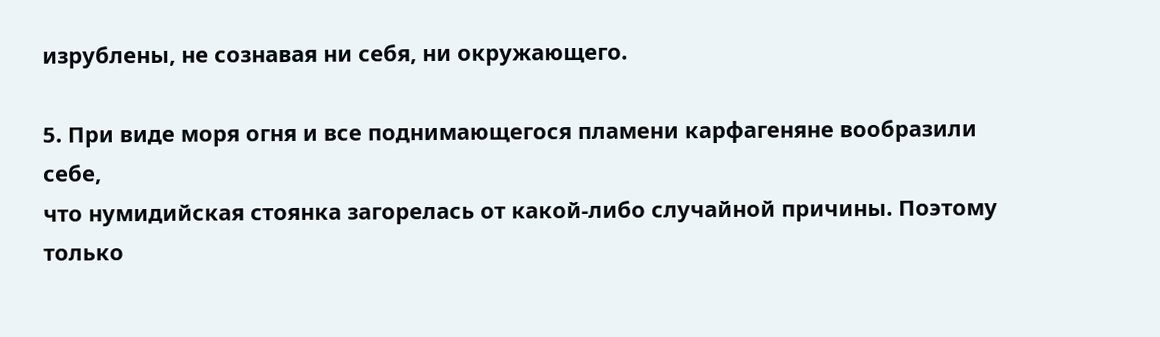изрублены, не сознавая ни себя, ни окружающего.

5. При виде моря огня и все поднимающегося пламени карфагеняне вообразили себе,
что нумидийская стоянка загорелась от какой-либо случайной причины. Поэтому
только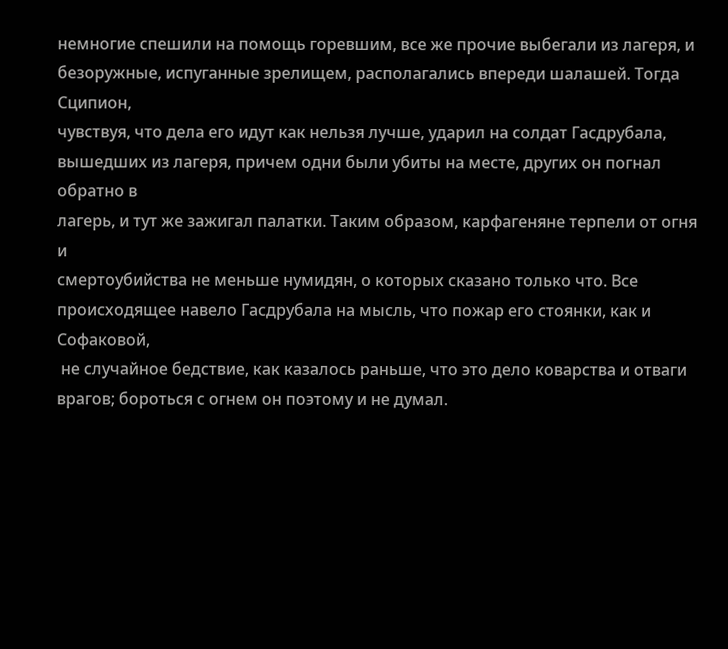немногие спешили на помощь горевшим, все же прочие выбегали из лагеря, и
безоружные, испуганные зрелищем, располагались впереди шалашей. Тогда Сципион,
чувствуя, что дела его идут как нельзя лучше, ударил на солдат Гасдрубала,
вышедших из лагеря, причем одни были убиты на месте, других он погнал обратно в
лагерь, и тут же зажигал палатки. Таким образом, карфагеняне терпели от огня и
смертоубийства не меньше нумидян, о которых сказано только что. Все
происходящее навело Гасдрубала на мысль, что пожар его стоянки, как и Софаковой,
 не случайное бедствие, как казалось раньше, что это дело коварства и отваги
врагов; бороться с огнем он поэтому и не думал.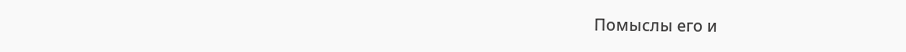Помыслы его и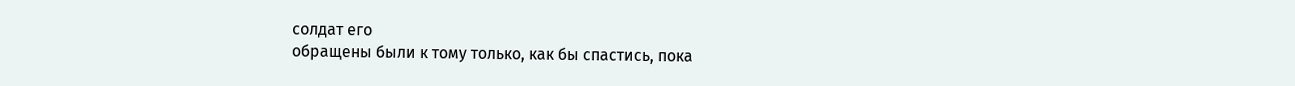солдат его
обращены были к тому только, как бы спастись, пока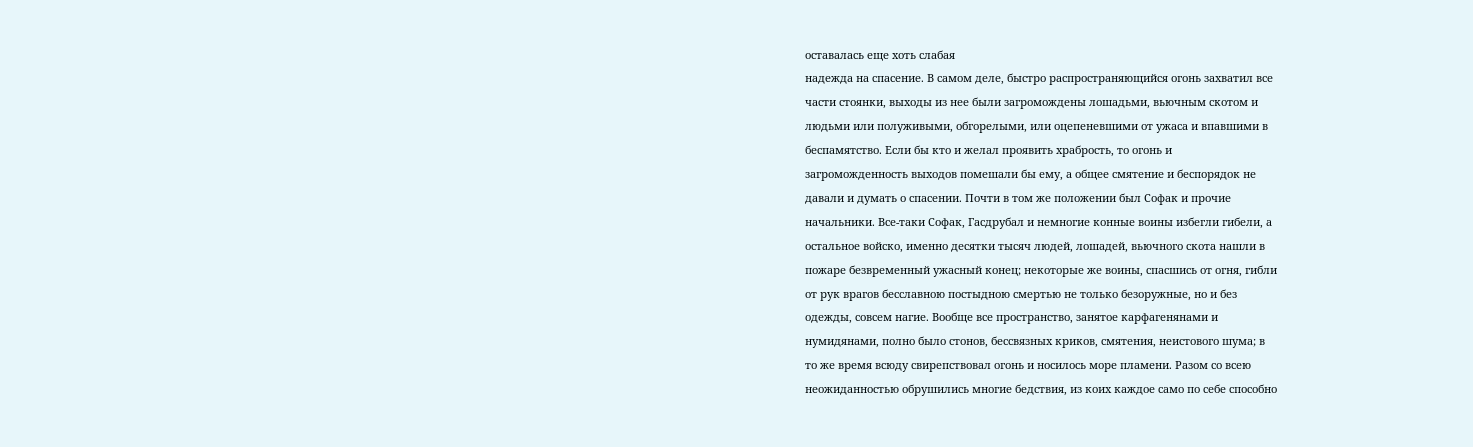оставалась еще хоть слабая
надежда на спасение. В самом деле, быстро распространяющийся огонь захватил все
части стоянки, выходы из нее были загромождены лошадьми, вьючным скотом и
людьми или полуживыми, обгорелыми, или оцепеневшими от ужаса и впавшими в
беспамятство. Если бы кто и желал проявить храбрость, то огонь и
загроможденность выходов помешали бы ему, а общее смятение и беспорядок не
давали и думать о спасении. Почти в том же положении был Софак и прочие
начальники. Все-таки Софак, Гасдрубал и немногие конные воины избегли гибели, а
остальное войско, именно десятки тысяч людей, лошадей, вьючного скота нашли в
пожаре безвременный ужасный конец; некоторые же воины, спасшись от огня, гибли
от рук врагов бесславною постыдною смертью не только безоружные, но и без
одежды, совсем нагие. Вообще все пространство, занятое карфагенянами и
нумидянами, полно было стонов, бессвязных криков, смятения, неистового шума; в
то же время всюду свирепствовал огонь и носилось море пламени. Разом со всею
неожиданностью обрушились многие бедствия, из коих каждое само по себе способно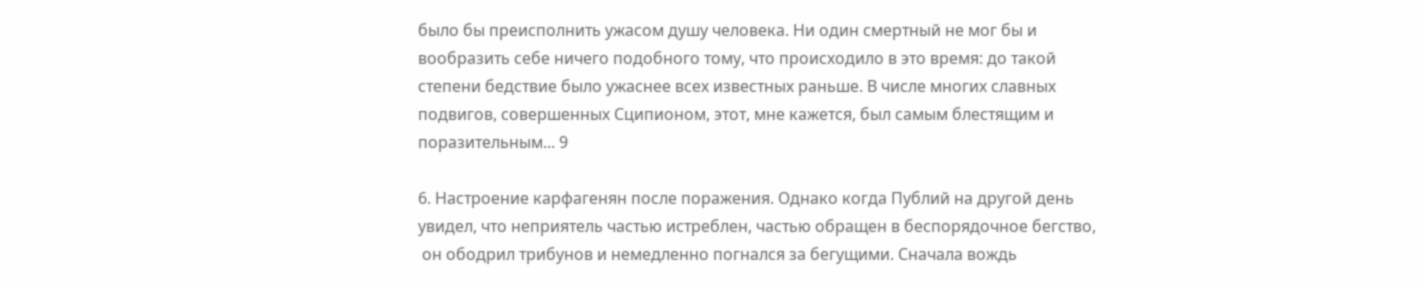было бы преисполнить ужасом душу человека. Ни один смертный не мог бы и
вообразить себе ничего подобного тому, что происходило в это время: до такой
степени бедствие было ужаснее всех известных раньше. В числе многих славных
подвигов, совершенных Сципионом, этот, мне кажется, был самым блестящим и
поразительным... 9

6. Настроение карфагенян после поражения. Однако когда Публий на другой день
увидел, что неприятель частью истреблен, частью обращен в беспорядочное бегство,
 он ободрил трибунов и немедленно погнался за бегущими. Сначала вождь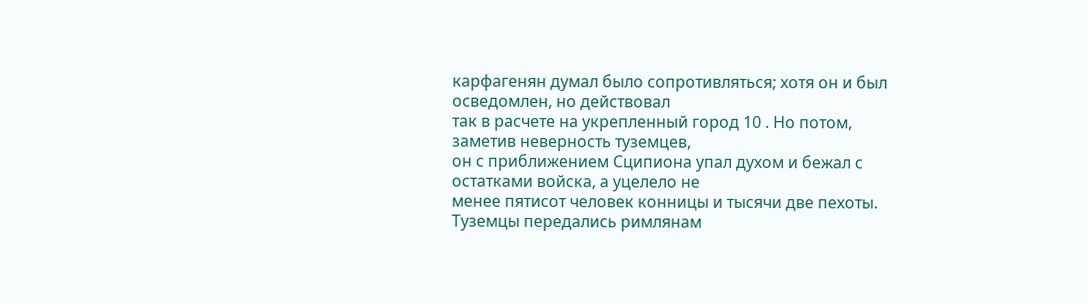карфагенян думал было сопротивляться; хотя он и был осведомлен, но действовал
так в расчете на укрепленный город 10 . Но потом, заметив неверность туземцев,
он с приближением Сципиона упал духом и бежал с остатками войска, а уцелело не
менее пятисот человек конницы и тысячи две пехоты. Туземцы передались римлянам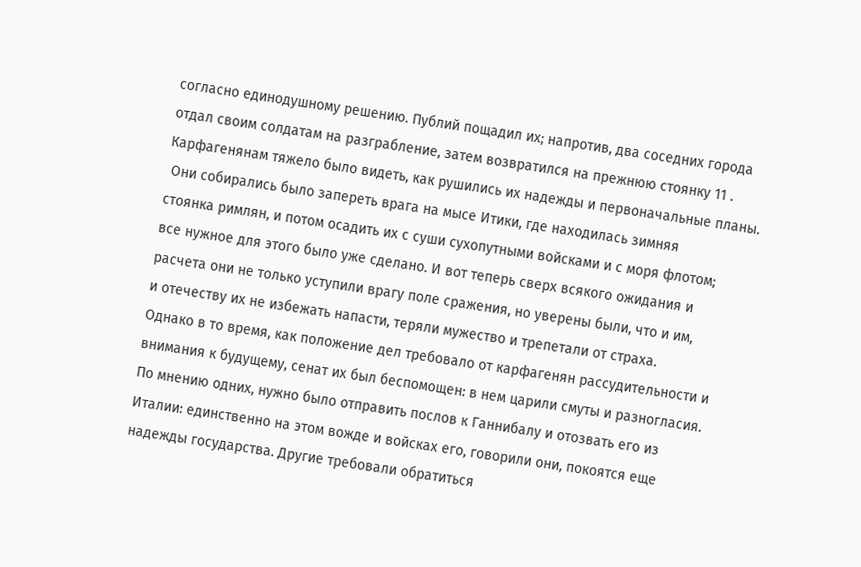согласно единодушному решению. Публий пощадил их; напротив, два соседних города
отдал своим солдатам на разграбление, затем возвратился на прежнюю стоянку 11 .
Карфагенянам тяжело было видеть, как рушились их надежды и первоначальные планы.
 Они собирались было запереть врага на мысе Итики, где находилась зимняя
стоянка римлян, и потом осадить их с суши сухопутными войсками и с моря флотом;
все нужное для этого было уже сделано. И вот теперь сверх всякого ожидания и
расчета они не только уступили врагу поле сражения, но уверены были, что и им,
и отечеству их не избежать напасти, теряли мужество и трепетали от страха.
Однако в то время, как положение дел требовало от карфагенян рассудительности и
внимания к будущему, сенат их был беспомощен: в нем царили смуты и разногласия.
По мнению одних, нужно было отправить послов к Ганнибалу и отозвать его из
Италии: единственно на этом вожде и войсках его, говорили они, покоятся еще
надежды государства. Другие требовали обратиться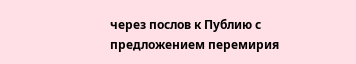через послов к Публию с
предложением перемирия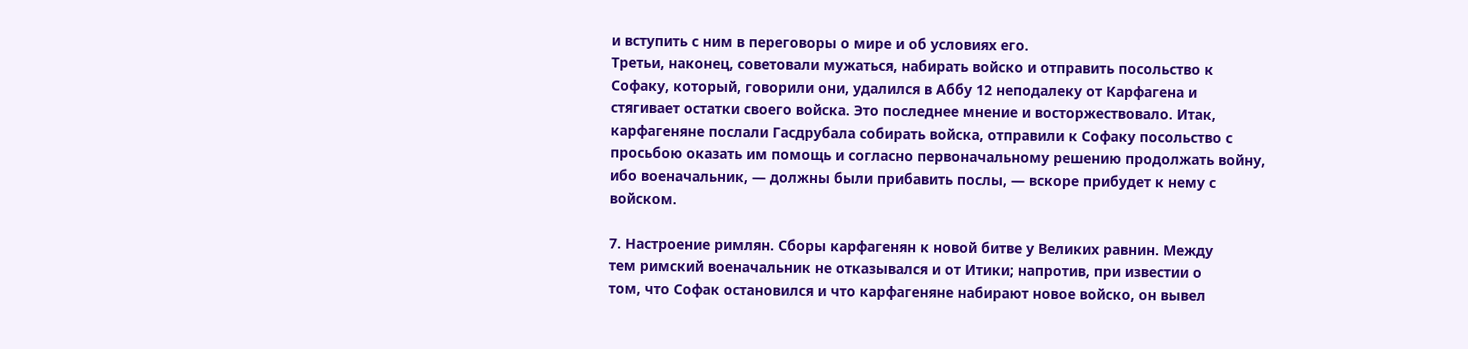и вступить с ним в переговоры о мире и об условиях его.
Третьи, наконец, советовали мужаться, набирать войско и отправить посольство к
Софаку, который, говорили они, удалился в Аббу 12 неподалеку от Карфагена и
стягивает остатки своего войска. Это последнее мнение и восторжествовало. Итак,
карфагеняне послали Гасдрубала собирать войска, отправили к Софаку посольство с
просьбою оказать им помощь и согласно первоначальному решению продолжать войну,
ибо военачальник, — должны были прибавить послы, — вскоре прибудет к нему с
войском.

7. Настроение римлян. Сборы карфагенян к новой битве у Великих равнин. Между
тем римский военачальник не отказывался и от Итики; напротив, при известии о
том, что Софак остановился и что карфагеняне набирают новое войско, он вывел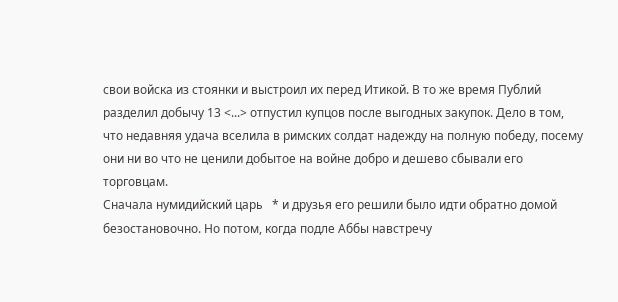свои войска из стоянки и выстроил их перед Итикой. В то же время Публий
разделил добычу 13 <...> отпустил купцов после выгодных закупок. Дело в том,
что недавняя удача вселила в римских солдат надежду на полную победу, посему
они ни во что не ценили добытое на войне добро и дешево сбывали его торговцам.
Сначала нумидийский царь   * и друзья его решили было идти обратно домой
безостановочно. Но потом, когда подле Аббы навстречу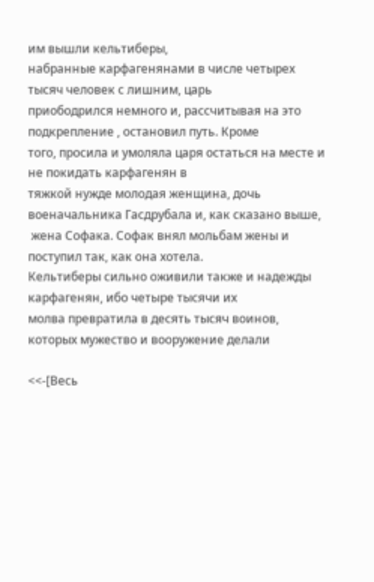им вышли кельтиберы,
набранные карфагенянами в числе четырех тысяч человек с лишним, царь
приободрился немного и, рассчитывая на это подкрепление , остановил путь. Кроме
того, просила и умоляла царя остаться на месте и не покидать карфагенян в
тяжкой нужде молодая женщина, дочь военачальника Гасдрубала и, как сказано выше,
 жена Софака. Софак внял мольбам жены и поступил так, как она хотела.
Кельтиберы сильно оживили также и надежды карфагенян, ибо четыре тысячи их
молва превратила в десять тысяч воинов, которых мужество и вооружение делали

<<-[Весь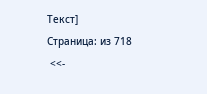Текст]
Страница: из 718
 <<-